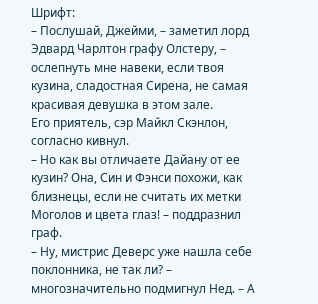Шрифт:
– Послушай, Джейми, – заметил лорд Эдвард Чарлтон графу Олстеру, – ослепнуть мне навеки, если твоя кузина, сладостная Сирена, не самая красивая девушка в этом зале.
Его приятель, сэр Майкл Скэнлон, согласно кивнул.
– Но как вы отличаете Дайану от ее кузин? Она, Син и Фэнси похожи, как близнецы, если не считать их метки Моголов и цвета глаз! – поддразнил граф.
– Ну, мистрис Деверс уже нашла себе поклонника, не так ли? – многозначительно подмигнул Нед. – А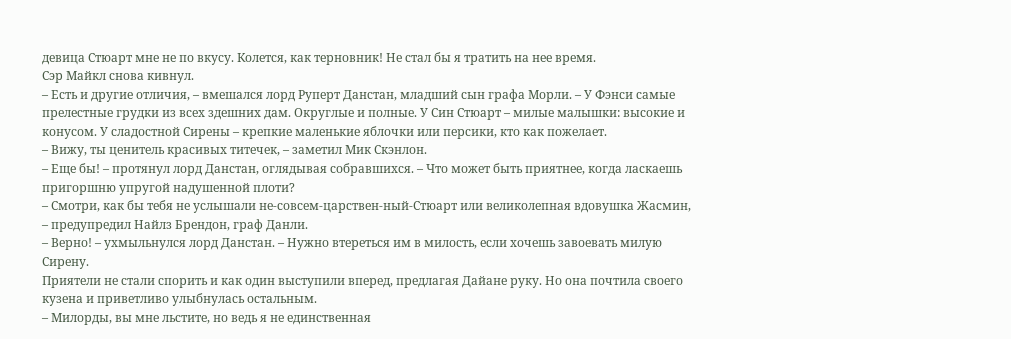девица Стюарт мне не по вкусу. Колется, как терновник! Не стал бы я тратить на нее время.
Сэр Майкл снова кивнул.
– Есть и другие отличия, – вмешался лорд Руперт Данстан, младший сын графа Морли. – У Фэнси самые прелестные грудки из всех здешних дам. Округлые и полные. У Син Стюарт – милые малышки: высокие и конусом. У сладостной Сирены – крепкие маленькие яблочки или персики, кто как пожелает.
– Вижу, ты ценитель красивых титечек, – заметил Мик Скэнлон.
– Еще бы! – протянул лорд Данстан, оглядывая собравшихся. – Что может быть приятнее, когда ласкаешь пригоршню упругой надушенной плоти?
– Смотри, как бы тебя не услышали не-совсем-царствен-ный-Стюарт или великолепная вдовушка Жасмин, – предупредил Найлз Брендон, граф Данли.
– Верно! – ухмыльнулся лорд Данстан. – Нужно втереться им в милость, если хочешь завоевать милую Сирену.
Приятели не стали спорить и как один выступили вперед, предлагая Дайане руку. Но она почтила своего кузена и приветливо улыбнулась остальным.
– Милорды, вы мне льстите, но ведь я не единственная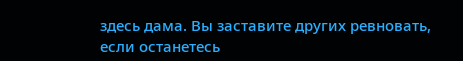здесь дама. Вы заставите других ревновать, если останетесь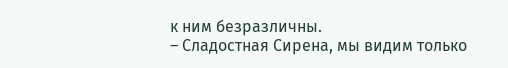к ним безразличны.
– Сладостная Сирена, мы видим только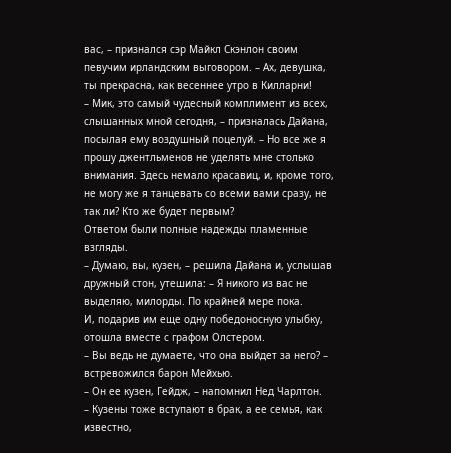вас, – признался сэр Майкл Скэнлон своим певучим ирландским выговором. – Ах, девушка, ты прекрасна, как весеннее утро в Килларни!
– Мик, это самый чудесный комплимент из всех, слышанных мной сегодня, – призналась Дайана, посылая ему воздушный поцелуй. – Но все же я прошу джентльменов не уделять мне столько внимания. Здесь немало красавиц, и, кроме того, не могу же я танцевать со всеми вами сразу, не так ли? Кто же будет первым?
Ответом были полные надежды пламенные взгляды.
– Думаю, вы, кузен, – решила Дайана и, услышав дружный стон, утешила: – Я никого из вас не выделяю, милорды. По крайней мере пока.
И, подарив им еще одну победоносную улыбку, отошла вместе с графом Олстером.
– Вы ведь не думаете, что она выйдет за него? – встревожился барон Мейхью.
– Он ее кузен, Гейдж, – напомнил Нед Чарлтон.
– Кузены тоже вступают в брак, а ее семья, как известно,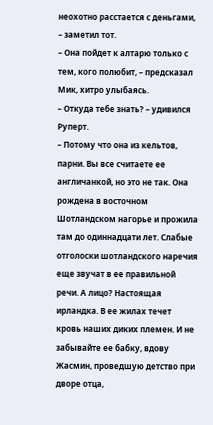неохотно расстается с деньгами, – заметил тот.
– Она пойдет к алтарю только с тем, кого полюбит, – предсказал Мик, хитро улыбаясь.
– Откуда тебе знать? – удивился Руперт.
– Потому что она из кельтов, парни. Вы все считаете ее англичанкой, но это не так. Она рождена в восточном Шотландском нагорье и прожила там до одиннадцати лет. Слабые отголоски шотландского наречия еще звучат в ее правильной речи. А лицо? Настоящая ирландка. В ее жилах течет кровь наших диких племен. И не забывайте ее бабку, вдову Жасмин, проведшую детство при дворе отца,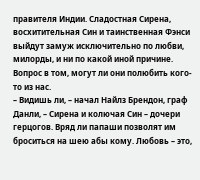правителя Индии. Сладостная Сирена, восхитительная Син и таинственная Фэнси выйдут замуж исключительно по любви, милорды, и ни по какой иной причине. Вопрос в том, могут ли они полюбить кого-то из нас.
– Видишь ли, – начал Найлз Брендон, граф Данли, – Сирена и колючая Син – дочери герцогов. Вряд ли папаши позволят им броситься на шею абы кому. Любовь – это,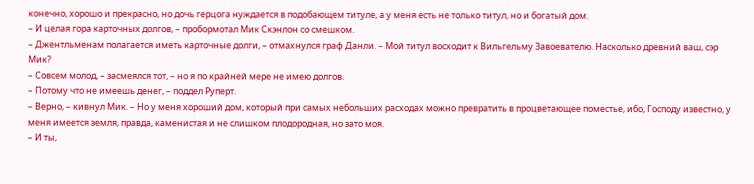конечно, хорошо и прекрасно, но дочь герцога нуждается в подобающем титуле, а у меня есть не только титул, но и богатый дом.
– И целая гора карточных долгов, – пробормотал Мик Скэнлон со смешком.
– Джентльменам полагается иметь карточные долги, – отмахнулся граф Данли. – Мой титул восходит к Вильгельму Завоевателю. Насколько древний ваш, сэр Мик?
– Совсем молод, – засмеялся тот, – но я по крайней мере не имею долгов.
– Потому что не имеешь денег, – поддел Руперт.
– Верно, – кивнул Мик. – Но у меня хороший дом, который при самых небольших расходах можно превратить в процветающее поместье, ибо, Господу известно, у меня имеется земля, правда, каменистая и не слишком плодородная, но зато моя.
– И ты,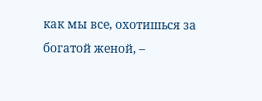как мы все, охотишься за богатой женой, –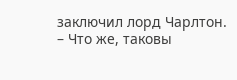заключил лорд Чарлтон. – Что же, таковы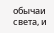обычаи света, и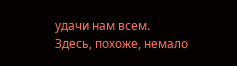удачи нам всем. Здесь, похоже, немало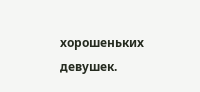хорошеньких девушек.